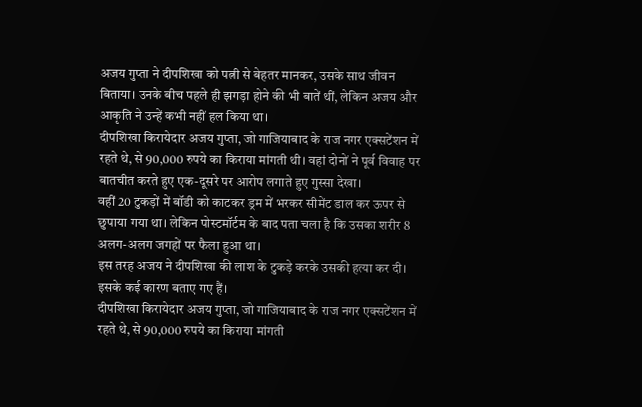अजय गुप्ता ने दीपशिखा को पत्नी से बेहतर मानकर, उसके साथ जीवन बिताया। उनके बीच पहले ही झगड़ा होने की भी बातें थीं, लेकिन अजय और आकृति ने उन्हें कभी नहीं हल किया था।
दीपशिखा किरायेदार अजय गुप्ता, जो गाजियाबाद के राज नगर एक्सटेंशन में रहते थे, से 90,000 रुपये का किराया मांगती थी। वहां दोनों ने पूर्व विवाह पर बातचीत करते हुए एक-दूसरे पर आरोप लगाते हुए गुस्सा देखा।
वहीं 20 टुकड़ों में बॉडी को काटकर ड्रम में भरकर सीमेंट डाल कर ऊपर से छुपाया गया था। लेकिन पोस्टमॉर्टम के बाद पता चला है कि उसका शरीर 8 अलग-अलग जगहों पर फैला हुआ था।
इस तरह अजय ने दीपशिखा की लाश के टुकड़े करके उसकी हत्या कर दी। इसके कई कारण बताए गए हैं।
दीपशिखा किरायेदार अजय गुप्ता, जो गाजियाबाद के राज नगर एक्सटेंशन में रहते थे, से 90,000 रुपये का किराया मांगती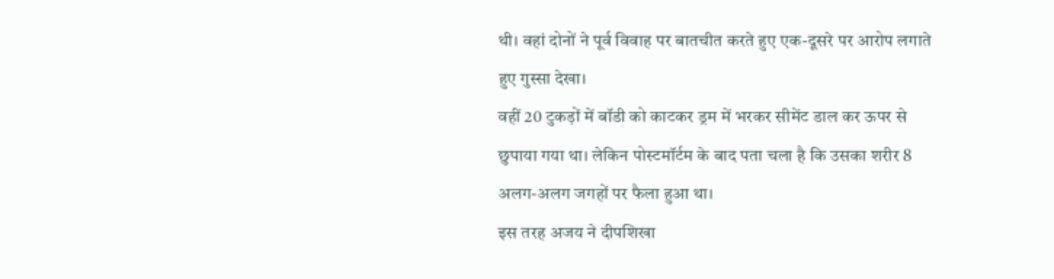थी। वहां दोनों ने पूर्व विवाह पर बातचीत करते हुए एक-दूसरे पर आरोप लगाते हुए गुस्सा देखा।
वहीं 20 टुकड़ों में बॉडी को काटकर ड्रम में भरकर सीमेंट डाल कर ऊपर से छुपाया गया था। लेकिन पोस्टमॉर्टम के बाद पता चला है कि उसका शरीर 8 अलग-अलग जगहों पर फैला हुआ था।
इस तरह अजय ने दीपशिखा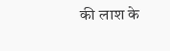की लाश के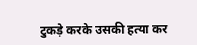टुकड़े करके उसकी हत्या कर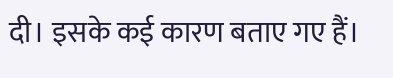दी। इसके कई कारण बताए गए हैं।